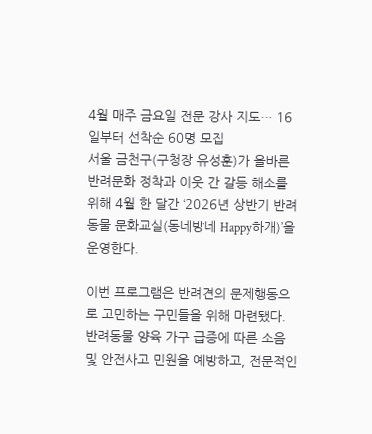4월 매주 금요일 전문 강사 지도… 16일부터 선착순 60명 모집
서울 금천구(구청장 유성훈)가 올바른 반려문화 정착과 이웃 간 갈등 해소를 위해 4월 한 달간 ‘2026년 상반기 반려동물 문화교실(동네방네 Happy하개)’을 운영한다.

이번 프로그램은 반려견의 문제행동으로 고민하는 구민들을 위해 마련됐다. 반려동물 양육 가구 급증에 따른 소음 및 안전사고 민원을 예방하고, 전문적인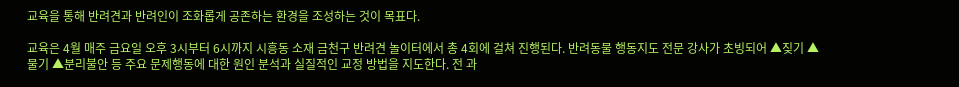교육을 통해 반려견과 반려인이 조화롭게 공존하는 환경을 조성하는 것이 목표다.

교육은 4월 매주 금요일 오후 3시부터 6시까지 시흥동 소재 금천구 반려견 놀이터에서 총 4회에 걸쳐 진행된다. 반려동물 행동지도 전문 강사가 초빙되어 ▲짖기 ▲물기 ▲분리불안 등 주요 문제행동에 대한 원인 분석과 실질적인 교정 방법을 지도한다. 전 과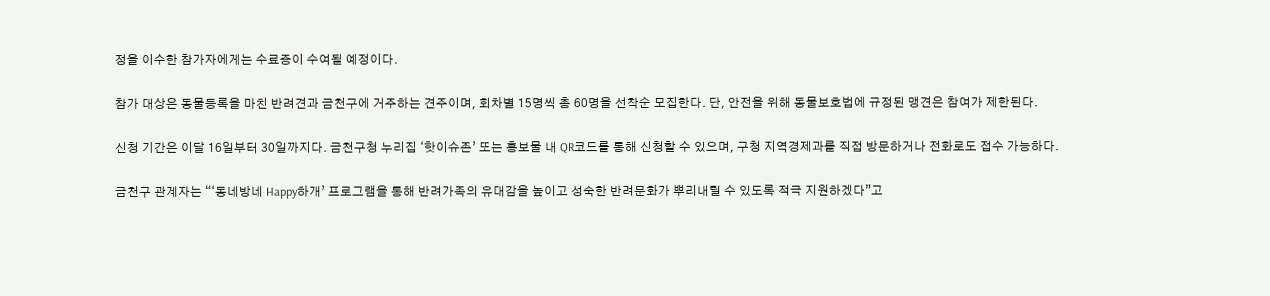정을 이수한 참가자에게는 수료증이 수여될 예정이다.

참가 대상은 동물등록을 마친 반려견과 금천구에 거주하는 견주이며, 회차별 15명씩 총 60명을 선착순 모집한다. 단, 안전을 위해 동물보호법에 규정된 맹견은 참여가 제한된다.

신청 기간은 이달 16일부터 30일까지다. 금천구청 누리집 ‘핫이슈존’ 또는 홍보물 내 QR코드를 통해 신청할 수 있으며, 구청 지역경제과를 직접 방문하거나 전화로도 접수 가능하다.

금천구 관계자는 “‘동네방네 Happy하개’ 프로그램을 통해 반려가족의 유대감을 높이고 성숙한 반려문화가 뿌리내릴 수 있도록 적극 지원하겠다”고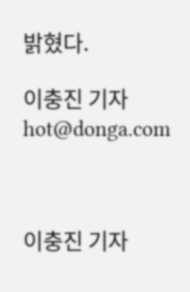밝혔다.

이충진 기자 hot@donga.com



이충진 기자